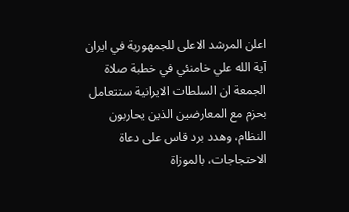اعلن المرشد الاعلى للجمهورية في ايران آية الله علي خامنئي في خطبة صلاة الجمعة ان السلطات الايرانية ستتعامل بحزم مع المعارضين الذين يحاربون النظام، وهدد برد قاس على دعاة الاحتجاجات، بالموزاة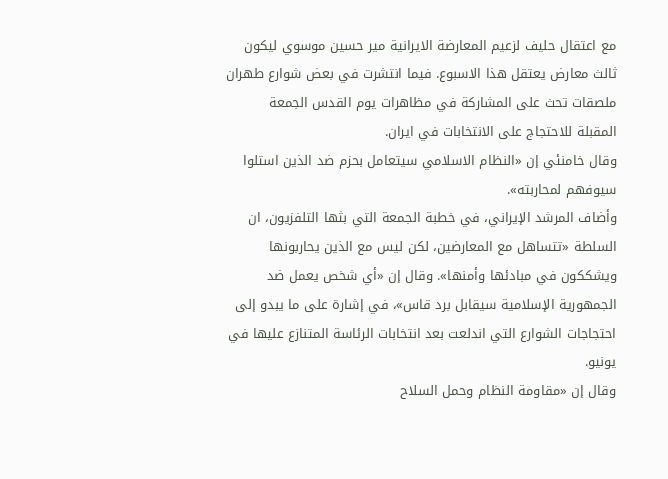مع اعتقال حليف لزعيم المعارضة الايرانية مير حسين موسوي ليكون ثالث معارض يعتقل هذا الاسبوع. فيما انتشرت في بعض شوارع طهران ملصقات تحث على المشاركة في مظاهرات يوم القدس الجمعة المقبلة للاحتجاج على الانتخابات في ايران.
وقال خامنئي إن «النظام الاسلامي سيتعامل بحزم ضد الذين استلوا سيوفهم لمحاربته».
وأضاف المرشد الإيراني، في خطبة الجمعة التي بثها التلفزيون، ان السلطة «تتساهل مع المعارضين، لكن ليس مع الذين يحاربونها ويشككون في مبادئها وأمنها». وقال إن «أي شخص يعمل ضد الجمهورية الإسلامية سيقابل برد قاس»، في إشارة على ما يبدو إلى احتجاجات الشوارع التي اندلعت بعد انتخابات الرئاسة المتنازع عليها في يونيو.
وقال إن «مقاومة النظام وحمل السلاح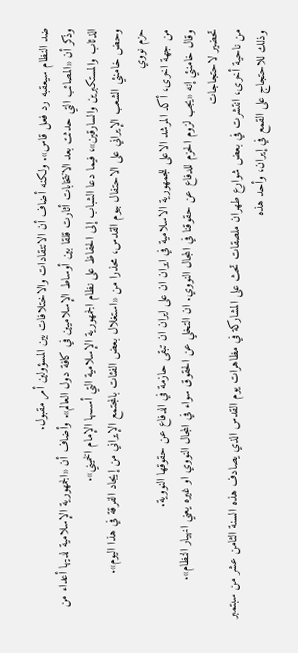ضد النظام سيعقبه رد فعل قاس». ولكنه أضاف أن الانتقادات والاختلافات بين المسؤولين أمر مقبول.
وذكر أن «المصائب التي حدثت بعد الانتخابات أثارت قلقا بين أوساط الإسلاميين في كافة دول العالم». وأضاف أن «الجمهورية الإسلامية لديها أعداء من الذئاب والمستكبرين والسارقين»، فيما دعا الشباب إلى الحفاظ على نظام الجمهورية الإسلامية التي أسسها الإمام الخميني».
وحض خامنئي الشعب الإيراني على الاحتفال بيوم القدس، محذرا من «استغلال بعض الفئات بالمجتمع الإيراني من إيجاد الفرقة في هذا اليوم».
حزم نووي
من جهة اخرى، أكد المرشد الاعلى للجمهورية الاسلامية في ايران ان على ايران ان تبقى حازمة في الدفاع عن حقوقها النووية.
وقال خامنئي إنه «يجب لزوم الحزم للدفاع عن حقوقنا في المجال النووي. ان التخلي عن الحقوق سواء في المجال النووي او غيره يعني انهيار النظام».
تحضير لاحتجاجات
من ناحية أخرى، انتشرت في بعض شوارع طهران ملصقات تحث على المشاركة في مظاهرات يوم القدس الذي يصادف هذه السنة الثامن عشر من سبتمبر وذلك للاحتجاج على القمع في إيران، وأحد هذه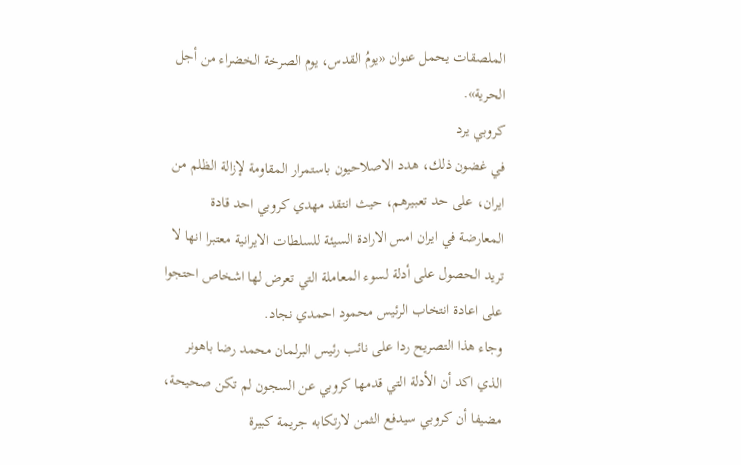الملصقات يحمل عنوان «يومُ القدس، يوم الصرخة الخضراء من أجل الحرية».
كروبي يرد
في غضون ذلك، هدد الاصلاحيون باستمرار المقاومة لإزالة الظلم من ايران، على حد تعبيرهم، حيث انتقد مهدي كروبي احد قادة المعارضة في ايران امس الارادة السيئة للسلطات الايرانية معتبرا انها لا تريد الحصول على أدلة لسوء المعاملة التي تعرض لها اشخاص احتجوا على اعادة انتخاب الرئيس محمود احمدي نجاد.
وجاء هذا التصريح ردا على نائب رئيس البرلمان محمد رضا باهونر الذي اكد أن الأدلة التي قدمها كروبي عن السجون لم تكن صحيحة، مضيفا أن كروبي سيدفع الثمن لارتكابه جريمة كبيرة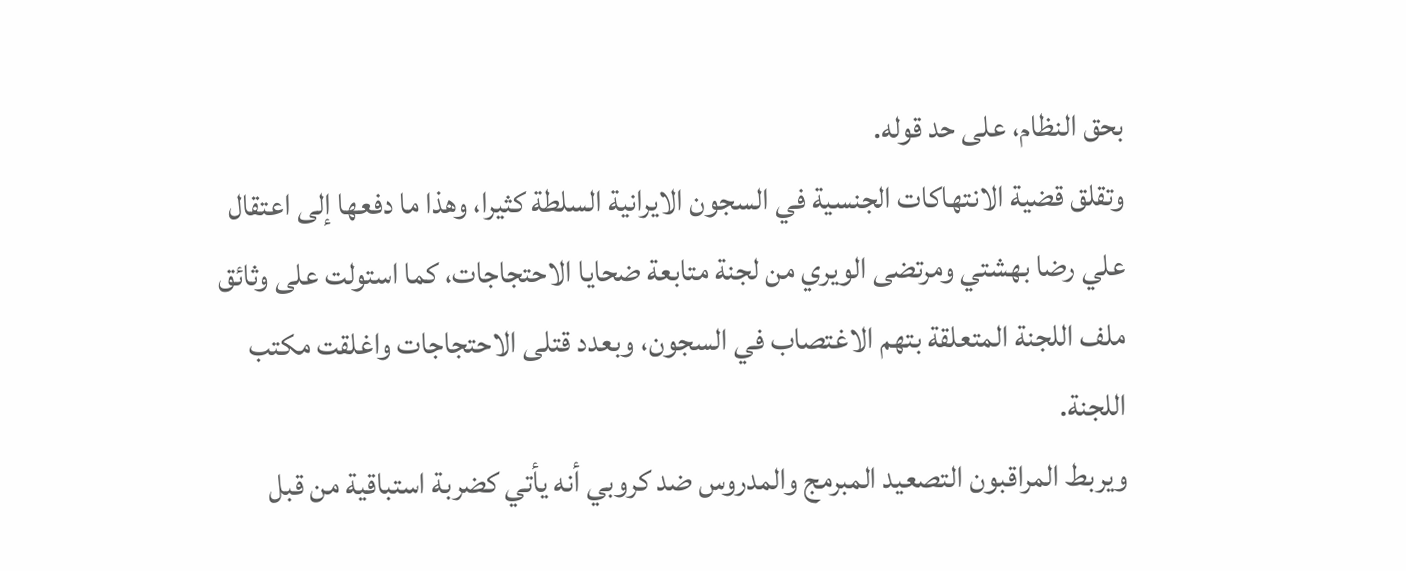بحق النظام، على حد قوله.
وتقلق قضية الانتهاكات الجنسية في السجون الايرانية السلطة كثيرا، وهذا ما دفعها إلى اعتقال علي رضا بهشتي ومرتضى الويري من لجنة متابعة ضحايا الاحتجاجات، كما استولت على وثائق ملف اللجنة المتعلقة بتهم الاغتصاب في السجون، وبعدد قتلى الاحتجاجات واغلقت مكتب اللجنة.
ويربط المراقبون التصعيد المبرمج والمدروس ضد كروبي أنه يأتي كضربة استباقية من قبل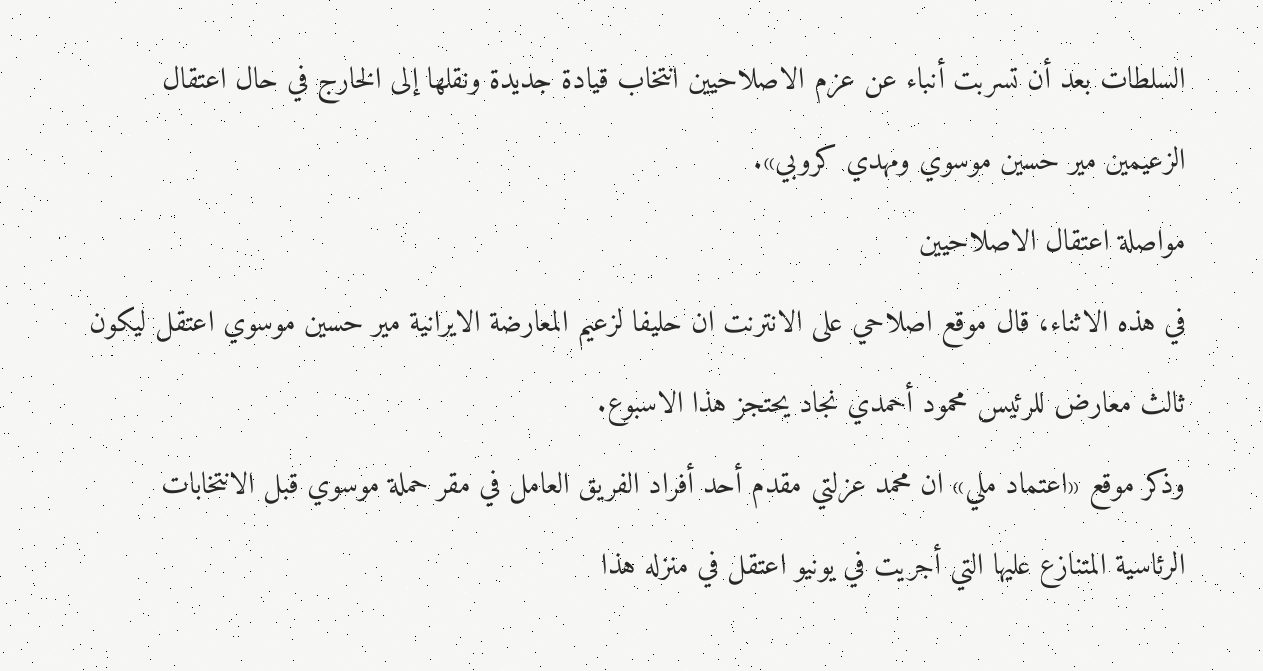السلطات بعد أن تسربت أنباء عن عزم الاصلاحيين انتخاب قيادة جديدة ونقلها إلى الخارج في حال اعتقال الزعيمين مير حسين موسوي ومهدي كروبي».
مواصلة اعتقال الاصلاحيين
في هذه الاثناء، قال موقع اصلاحي على الانترنت ان حليفا لزعيم المعارضة الايرانية مير حسين موسوي اعتقل ليكون ثالث معارض للرئيس محمود أحمدي نجاد يحتجز هذا الاسبوع.
وذكر موقع «اعتماد ملي» ان محمد عزلتي مقدم أحد أفراد الفريق العامل في مقر حملة موسوي قبل الانتخابات الرئاسية المتنازع عليها التي أجريت في يونيو اعتقل في منزله هذا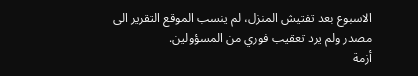الاسبوع بعد تفتيش المنزل، لم ينسب الموقع التقرير الى مصدر ولم يرد تعقيب فوري من المسؤولين.
أزمة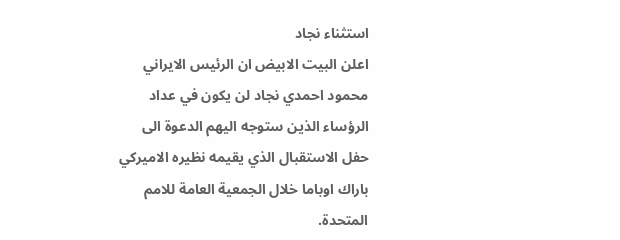استثناء نجاد
اعلن البيت الابيض ان الرئيس الايراني محمود احمدي نجاد لن يكون في عداد الرؤساء الذين ستوجه اليهم الدعوة الى حفل الاستقبال الذي يقيمه نظيره الاميركي باراك اوباما خلال الجمعية العامة للامم المتحدة.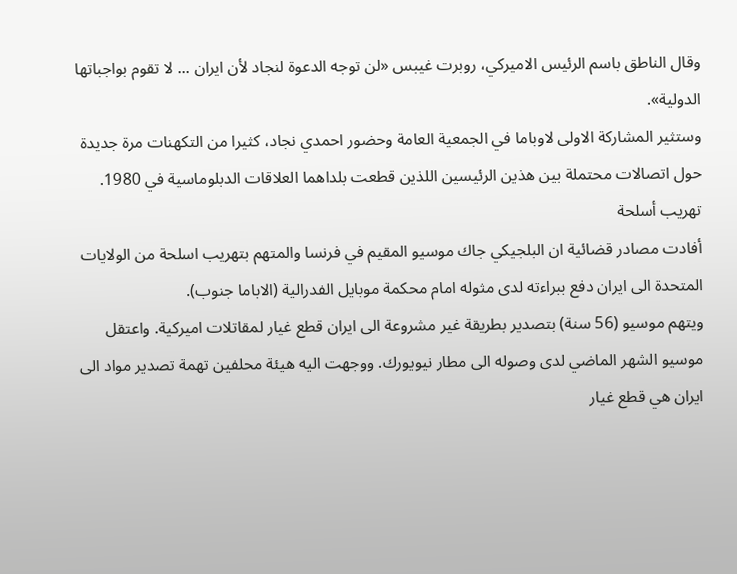وقال الناطق باسم الرئيس الاميركي، روبرت غيبس «لن توجه الدعوة لنجاد لأن ايران ... لا تقوم بواجباتها الدولية».
وستثير المشاركة الاولى لاوباما في الجمعية العامة وحضور احمدي نجاد، كثيرا من التكهنات مرة جديدة حول اتصالات محتملة بين هذين الرئيسين اللذين قطعت بلداهما العلاقات الدبلوماسية في 1980.
تهريب أسلحة
أفادت مصادر قضائية ان البلجيكي جاك موسيو المقيم في فرنسا والمتهم بتهريب اسلحة من الولايات المتحدة الى ايران دفع ببراءته لدى مثوله امام محكمة موبايل الفدرالية (الاباما جنوب).
ويتهم موسيو (56 سنة) بتصدير بطريقة غير مشروعة الى ايران قطع غيار لمقاتلات اميركية. واعتقل موسيو الشهر الماضي لدى وصوله الى مطار نيويورك. ووجهت اليه هيئة محلفين تهمة تصدير مواد الى ايران هي قطع غيار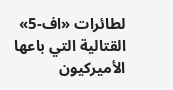لطائرات «اف-5» القتالية التي باعها الأميركيون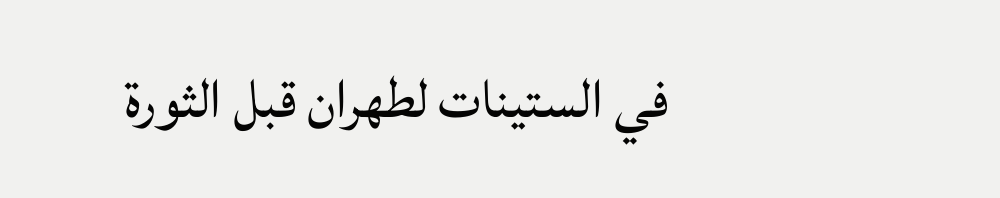في الستينات لطهران قبل الثورة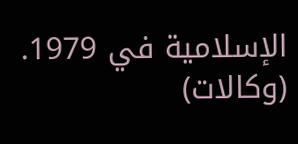الإسلامية في 1979.
(وكالات)